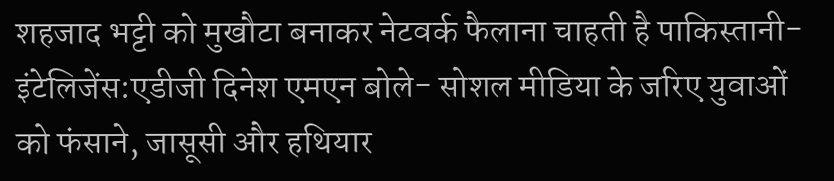शहजाद भट्टी को मुखौटा बनाकर नेटवर्क फैलाना चाहती है पाकिस्तानी-इंटेलिजेंस:एडीजी दिनेश एमएन बोले- सोशल मीडिया के जरिए युवाओं को फंसाने, जासूसी और हथियार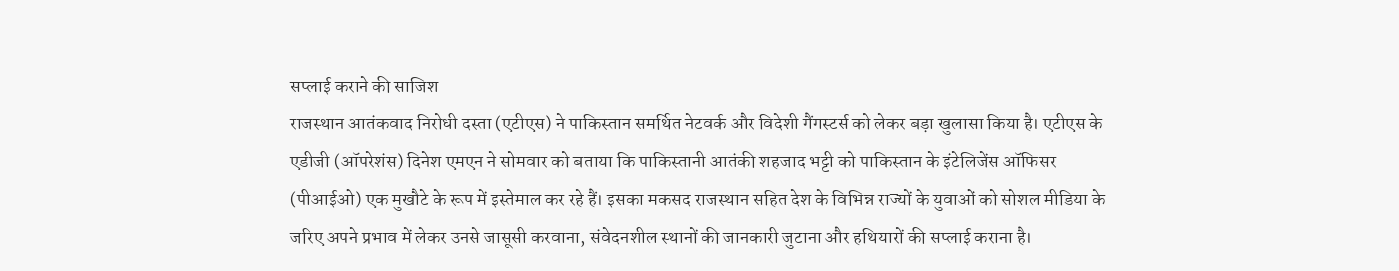सप्लाई कराने की साजिश
राजस्थान आतंकवाद निरोधी दस्ता (एटीएस) ने पाकिस्तान समर्थित नेटवर्क और विदेशी गैंगस्टर्स को लेकर बड़ा खुलासा किया है। एटीएस के एडीजी (ऑपरेशंस) दिनेश एमएन ने सोमवार को बताया कि पाकिस्तानी आतंकी शहजाद भट्टी को पाकिस्तान के इंटेलिजेंस ऑफिसर (पीआईओ) एक मुखौटे के रूप में इस्तेमाल कर रहे हैं। इसका मकसद राजस्थान सहित देश के विभिन्न राज्यों के युवाओं को सोशल मीडिया के जरिए अपने प्रभाव में लेकर उनसे जासूसी करवाना, संवेदनशील स्थानों की जानकारी जुटाना और हथियारों की सप्लाई कराना है।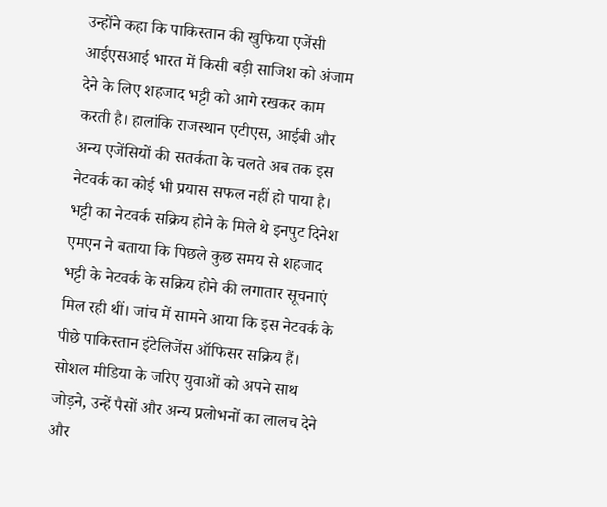उन्होंने कहा कि पाकिस्तान की खुफिया एजेंसी आईएसआई भारत में किसी बड़ी साजिश को अंजाम देने के लिए शहजाद भट्टी को आगे रखकर काम करती है। हालांकि राजस्थान एटीएस, आईबी और अन्य एजेंसियों की सतर्कता के चलते अब तक इस नेटवर्क का कोई भी प्रयास सफल नहीं हो पाया है। भट्टी का नेटवर्क सक्रिय होने के मिले थे इनपुट दिनेश एमएन ने बताया कि पिछले कुछ समय से शहजाद भट्टी के नेटवर्क के सक्रिय होने की लगातार सूचनाएं मिल रही थीं। जांच में सामने आया कि इस नेटवर्क के पीछे पाकिस्तान इंटेलिजेंस ऑफिसर सक्रिय हैं। सोशल मीडिया के जरिए युवाओं को अपने साथ जोड़ने, उन्हें पैसों और अन्य प्रलोभनों का लालच देने और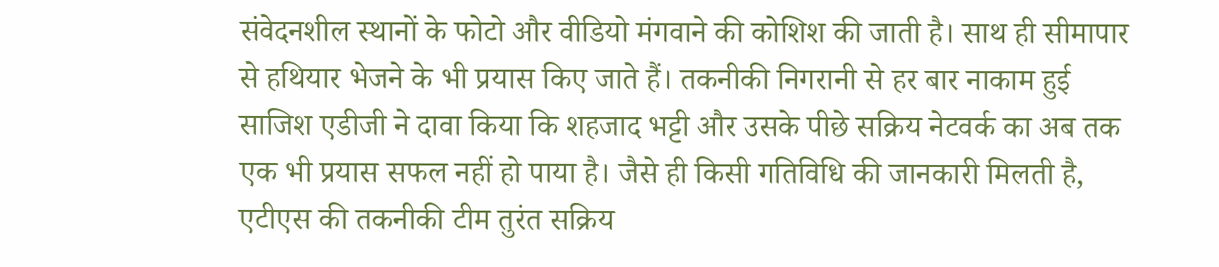संवेदनशील स्थानों के फोटो और वीडियो मंगवाने की कोशिश की जाती है। साथ ही सीमापार से हथियार भेजने के भी प्रयास किए जाते हैं। तकनीकी निगरानी से हर बार नाकाम हुई साजिश एडीजी ने दावा किया कि शहजाद भट्टी और उसके पीछे सक्रिय नेटवर्क का अब तक एक भी प्रयास सफल नहीं हो पाया है। जैसे ही किसी गतिविधि की जानकारी मिलती है, एटीएस की तकनीकी टीम तुरंत सक्रिय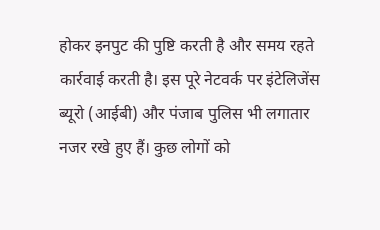होकर इनपुट की पुष्टि करती है और समय रहते कार्रवाई करती है। इस पूरे नेटवर्क पर इंटेलिजेंस ब्यूरो (आईबी) और पंजाब पुलिस भी लगातार नजर रखे हुए हैं। कुछ लोगों को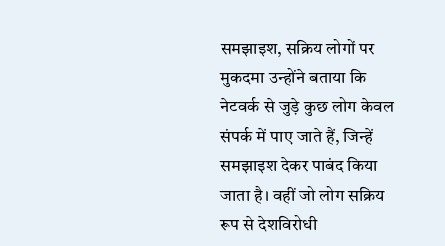समझाइश, सक्रिय लोगों पर मुकदमा उन्होंने बताया कि नेटवर्क से जुड़े कुछ लोग केवल संपर्क में पाए जाते हैं, जिन्हें समझाइश देकर पाबंद किया जाता है। वहीं जो लोग सक्रिय रूप से देशविरोधी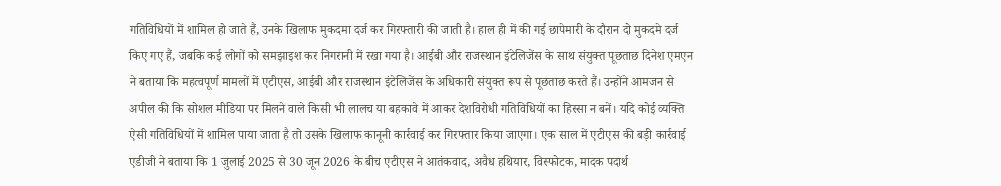गतिविधियों में शामिल हो जाते हैं, उनके खिलाफ मुकदमा दर्ज कर गिरफ्तारी की जाती है। हाल ही में की गई छापेमारी के दौरान दो मुकदमे दर्ज किए गए हैं, जबकि कई लोगों को समझाइश कर निगरानी में रखा गया है। आईबी और राजस्थान इंटेलिजेंस के साथ संयुक्त पूछताछ दिनेश एमएन ने बताया कि महत्वपूर्ण मामलों में एटीएस, आईबी और राजस्थान इंटेलिजेंस के अधिकारी संयुक्त रूप से पूछताछ करते हैं। उन्होंने आमजन से अपील की कि सोशल मीडिया पर मिलने वाले किसी भी लालच या बहकावे में आकर देशविरोधी गतिविधियों का हिस्सा न बनें। यदि कोई व्यक्ति ऐसी गतिविधियों में शामिल पाया जाता है तो उसके खिलाफ कानूनी कार्रवाई कर गिरफ्तार किया जाएगा। एक साल में एटीएस की बड़ी कार्रवाई एडीजी ने बताया कि 1 जुलाई 2025 से 30 जून 2026 के बीच एटीएस ने आतंकवाद, अवैध हथियार, विस्फोटक, मादक पदार्थ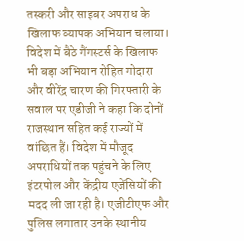तस्करी और साइबर अपराध के खिलाफ व्यापक अभियान चलाया। विदेश में बैठे गैंगस्टर्स के खिलाफ भी बड़ा अभियान रोहित गोदारा और वीरेंद्र चारण की गिरफ्तारी के सवाल पर एडीजी ने कहा कि दोनों राजस्थान सहित कई राज्यों में वांछित हैं। विदेश में मौजूद अपराधियों तक पहुंचने के लिए इंटरपोल और केंद्रीय एजेंसियों की मदद ली जा रही है। एजीटीएफ और पुलिस लगातार उनके स्थानीय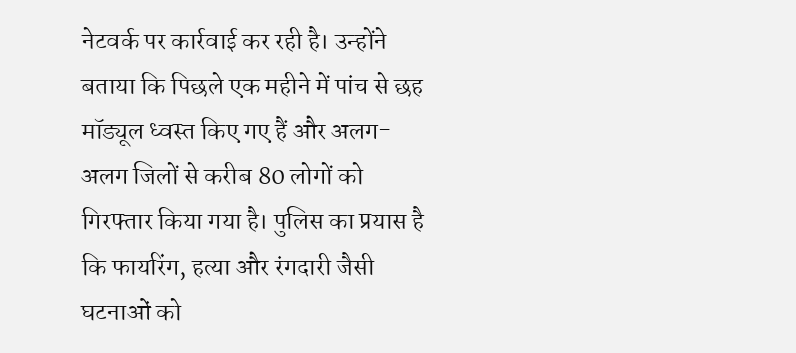नेटवर्क पर कार्रवाई कर रही है। उन्होंने बताया कि पिछले एक महीने में पांच से छह मॉड्यूल ध्वस्त किए गए हैं और अलग-अलग जिलों से करीब 80 लोगों को गिरफ्तार किया गया है। पुलिस का प्रयास है कि फायरिंग, हत्या और रंगदारी जैसी घटनाओं को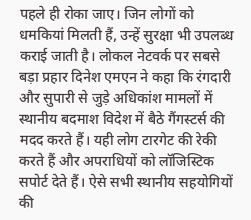पहले ही रोका जाए। जिन लोगों को धमकियां मिलती हैं, उन्हें सुरक्षा भी उपलब्ध कराई जाती है। लोकल नेटवर्क पर सबसे बड़ा प्रहार दिनेश एमएन ने कहा कि रंगदारी और सुपारी से जुड़े अधिकांश मामलों में स्थानीय बदमाश विदेश में बैठे गैंगस्टर्स की मदद करते हैं। यही लोग टारगेट की रेकी करते हैं और अपराधियों को लॉजिस्टिक सपोर्ट देते हैं। ऐसे सभी स्थानीय सहयोगियों की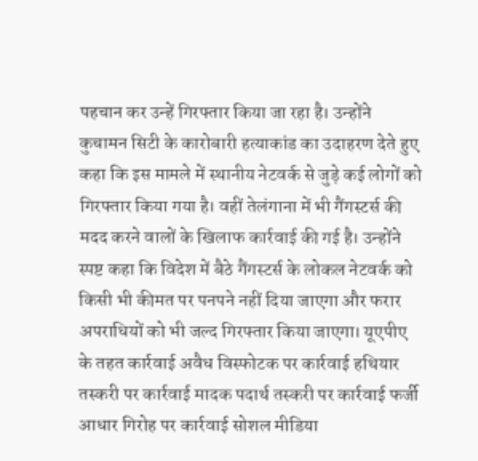पहचान कर उन्हें गिरफ्तार किया जा रहा है। उन्होंने कुचामन सिटी के कारोबारी हत्याकांड का उदाहरण देते हुए कहा कि इस मामले में स्थानीय नेटवर्क से जुड़े कई लोगों को गिरफ्तार किया गया है। वहीं तेलंगाना में भी गैंगस्टर्स की मदद करने वालों के खिलाफ कार्रवाई की गई है। उन्होंने स्पष्ट कहा कि विदेश में बैठे गैंगस्टर्स के लोकल नेटवर्क को किसी भी कीमत पर पनपने नहीं दिया जाएगा और फरार अपराधियों को भी जल्द गिरफ्तार किया जाएगा। यूएपीए के तहत कार्रवाई अवैध विस्फोटक पर कार्रवाई हथियार तस्करी पर कार्रवाई मादक पदार्थ तस्करी पर कार्रवाई फर्जी आधार गिरोह पर कार्रवाई सोशल मीडिया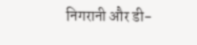निगरानी और डी-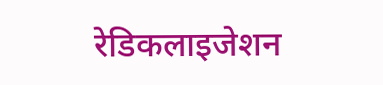रेडिकलाइजेशन